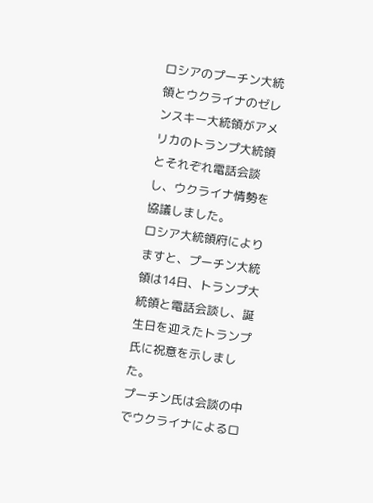ロシアのプーチン大統領とウクライナのゼレンスキー大統領がアメリカのトランプ大統領とそれぞれ電話会談し、ウクライナ情勢を協議しました。
ロシア大統領府によりますと、プーチン大統領は14日、トランプ大統領と電話会談し、誕生日を迎えたトランプ氏に祝意を示しました。
プーチン氏は会談の中でウクライナによるロ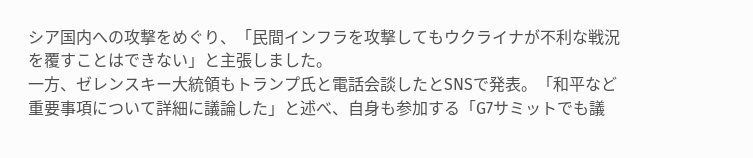シア国内への攻撃をめぐり、「民間インフラを攻撃してもウクライナが不利な戦況を覆すことはできない」と主張しました。
一方、ゼレンスキー大統領もトランプ氏と電話会談したとSNSで発表。「和平など重要事項について詳細に議論した」と述べ、自身も参加する「G7サミットでも議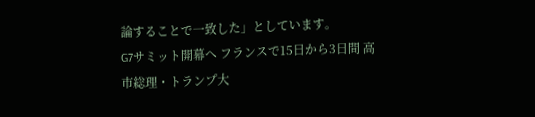論することで一致した」としています。
G7サミット開幕へ フランスで15日から3日間 高市総理・トランプ大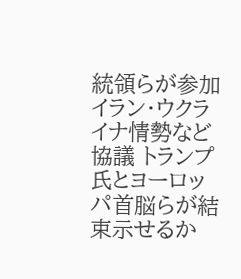統領らが参加 イラン・ウクライナ情勢など協議 トランプ氏とヨーロッパ首脳らが結束示せるか